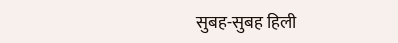सुबह-सुबह हिली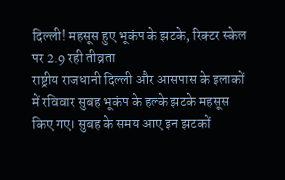दिल्ली! महसूस हुए भूकंप के झटके, रिक्टर स्केल पर 2.9 रही तीव्रता
राष्ट्रीय राजधानी दिल्ली और आसपास के इलाकों में रविवार सुबह भूकंप के हल्के झटके महसूस किए गए। सुबह के समय आए इन झटकों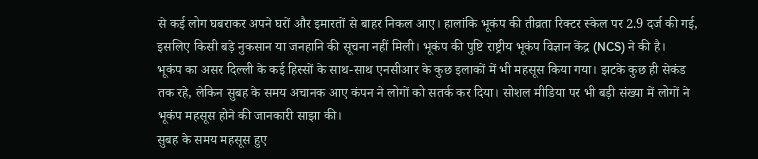से कई लोग घबराकर अपने घरों और इमारतों से बाहर निकल आए। हालांकि भूकंप की तीव्रता रिक्टर स्केल पर 2.9 दर्ज की गई, इसलिए किसी बड़े नुकसान या जनहानि की सूचना नहीं मिली। भूकंप की पुष्टि राष्ट्रीय भूकंप विज्ञान केंद्र (NCS) ने की है।
भूकंप का असर दिल्ली के कई हिस्सों के साथ-साथ एनसीआर के कुछ इलाकों में भी महसूस किया गया। झटके कुछ ही सेकंड तक रहे, लेकिन सुबह के समय अचानक आए कंपन ने लोगों को सतर्क कर दिया। सोशल मीडिया पर भी बड़ी संख्या में लोगों ने भूकंप महसूस होने की जानकारी साझा की।
सुबह के समय महसूस हुए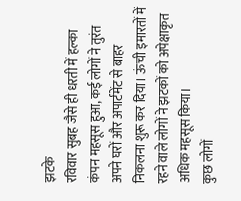झटके
रविवार सुबह जैसे ही धरती में हल्का कंपन महसूस हुआ, कई लोगों ने तुरंत अपने घरों और अपार्टमेंट से बाहर निकलना शुरू कर दिया। ऊंची इमारतों में रहने वाले लोगों ने झटकों को अपेक्षाकृत अधिक महसूस किया।
कुछ लोगों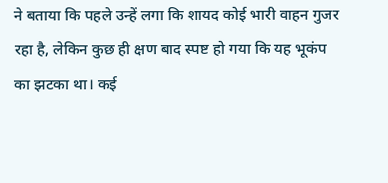ने बताया कि पहले उन्हें लगा कि शायद कोई भारी वाहन गुजर रहा है, लेकिन कुछ ही क्षण बाद स्पष्ट हो गया कि यह भूकंप का झटका था। कई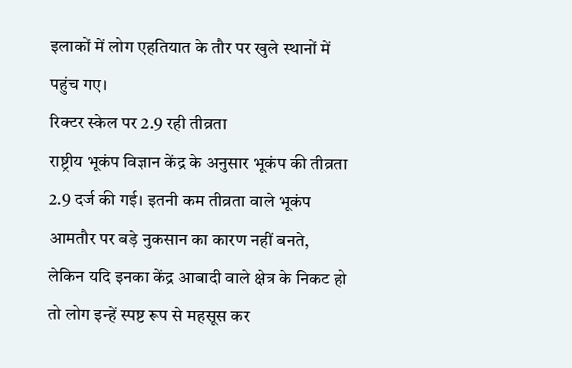इलाकों में लोग एहतियात के तौर पर खुले स्थानों में पहुंच गए।
रिक्टर स्केल पर 2.9 रही तीव्रता
राष्ट्रीय भूकंप विज्ञान केंद्र के अनुसार भूकंप की तीव्रता 2.9 दर्ज की गई। इतनी कम तीव्रता वाले भूकंप आमतौर पर बड़े नुकसान का कारण नहीं बनते, लेकिन यदि इनका केंद्र आबादी वाले क्षेत्र के निकट हो तो लोग इन्हें स्पष्ट रूप से महसूस कर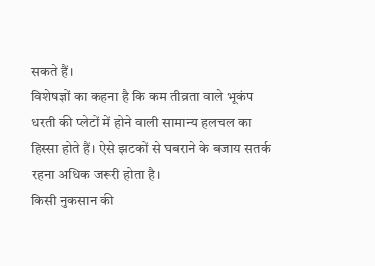सकते हैं।
विशेषज्ञों का कहना है कि कम तीव्रता वाले भूकंप धरती की प्लेटों में होने वाली सामान्य हलचल का हिस्सा होते हैं। ऐसे झटकों से घबराने के बजाय सतर्क रहना अधिक जरूरी होता है।
किसी नुकसान की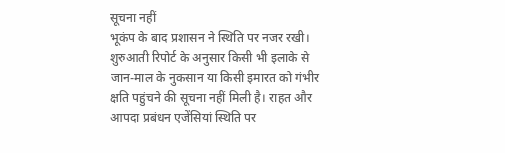सूचना नहीं
भूकंप के बाद प्रशासन ने स्थिति पर नजर रखी। शुरुआती रिपोर्ट के अनुसार किसी भी इलाके से जान-माल के नुकसान या किसी इमारत को गंभीर क्षति पहुंचने की सूचना नहीं मिली है। राहत और आपदा प्रबंधन एजेंसियां स्थिति पर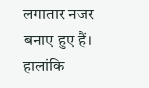लगातार नजर बनाए हुए हैं।
हालांकि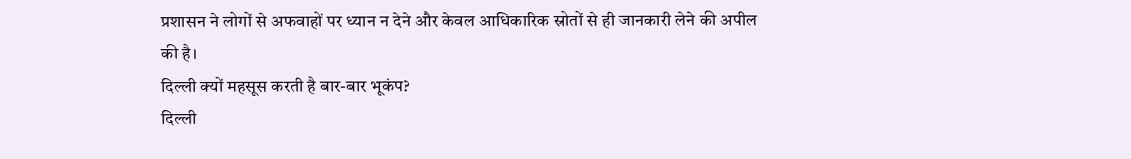प्रशासन ने लोगों से अफवाहों पर ध्यान न देने और केवल आधिकारिक स्रोतों से ही जानकारी लेने की अपील की है।
दिल्ली क्यों महसूस करती है बार-बार भूकंप?
दिल्ली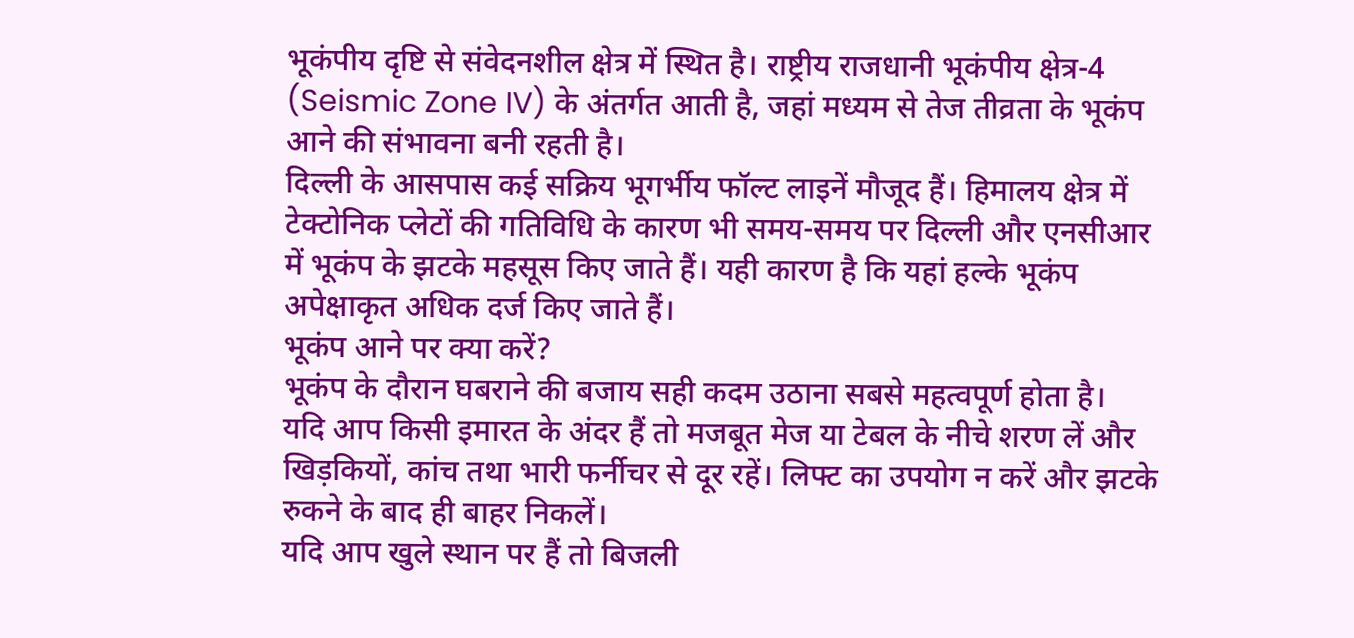भूकंपीय दृष्टि से संवेदनशील क्षेत्र में स्थित है। राष्ट्रीय राजधानी भूकंपीय क्षेत्र-4 (Seismic Zone IV) के अंतर्गत आती है, जहां मध्यम से तेज तीव्रता के भूकंप आने की संभावना बनी रहती है।
दिल्ली के आसपास कई सक्रिय भूगर्भीय फॉल्ट लाइनें मौजूद हैं। हिमालय क्षेत्र में टेक्टोनिक प्लेटों की गतिविधि के कारण भी समय-समय पर दिल्ली और एनसीआर में भूकंप के झटके महसूस किए जाते हैं। यही कारण है कि यहां हल्के भूकंप अपेक्षाकृत अधिक दर्ज किए जाते हैं।
भूकंप आने पर क्या करें?
भूकंप के दौरान घबराने की बजाय सही कदम उठाना सबसे महत्वपूर्ण होता है।
यदि आप किसी इमारत के अंदर हैं तो मजबूत मेज या टेबल के नीचे शरण लें और खिड़कियों, कांच तथा भारी फर्नीचर से दूर रहें। लिफ्ट का उपयोग न करें और झटके रुकने के बाद ही बाहर निकलें।
यदि आप खुले स्थान पर हैं तो बिजली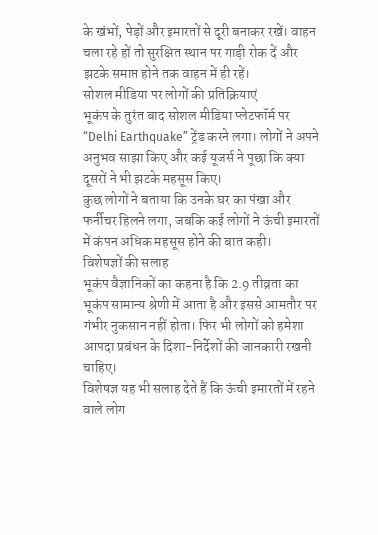के खंभों, पेड़ों और इमारतों से दूरी बनाकर रखें। वाहन चला रहे हों तो सुरक्षित स्थान पर गाड़ी रोक दें और झटके समाप्त होने तक वाहन में ही रहें।
सोशल मीडिया पर लोगों की प्रतिक्रियाएं
भूकंप के तुरंत बाद सोशल मीडिया प्लेटफॉर्म पर “Delhi Earthquake” ट्रेंड करने लगा। लोगों ने अपने अनुभव साझा किए और कई यूजर्स ने पूछा कि क्या दूसरों ने भी झटके महसूस किए।
कुछ लोगों ने बताया कि उनके घर का पंखा और फर्नीचर हिलने लगा, जबकि कई लोगों ने ऊंची इमारतों में कंपन अधिक महसूस होने की बात कही।
विशेषज्ञों की सलाह
भूकंप वैज्ञानिकों का कहना है कि 2.9 तीव्रता का भूकंप सामान्य श्रेणी में आता है और इससे आमतौर पर गंभीर नुकसान नहीं होता। फिर भी लोगों को हमेशा आपदा प्रबंधन के दिशा-निर्देशों की जानकारी रखनी चाहिए।
विशेषज्ञ यह भी सलाह देते हैं कि ऊंची इमारतों में रहने वाले लोग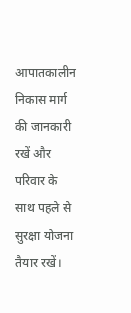आपातकालीन निकास मार्ग की जानकारी रखें और परिवार के साथ पहले से सुरक्षा योजना तैयार रखें।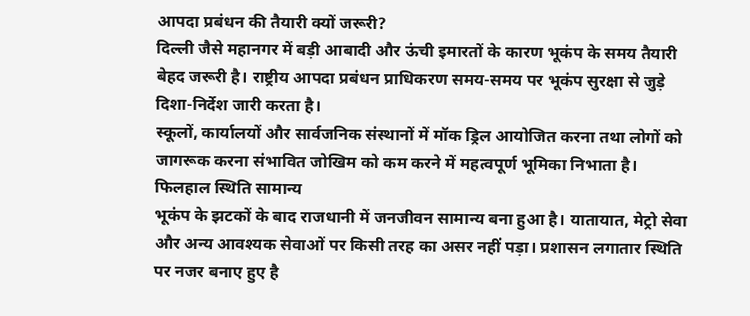आपदा प्रबंधन की तैयारी क्यों जरूरी?
दिल्ली जैसे महानगर में बड़ी आबादी और ऊंची इमारतों के कारण भूकंप के समय तैयारी बेहद जरूरी है। राष्ट्रीय आपदा प्रबंधन प्राधिकरण समय-समय पर भूकंप सुरक्षा से जुड़े दिशा-निर्देश जारी करता है।
स्कूलों, कार्यालयों और सार्वजनिक संस्थानों में मॉक ड्रिल आयोजित करना तथा लोगों को जागरूक करना संभावित जोखिम को कम करने में महत्वपूर्ण भूमिका निभाता है।
फिलहाल स्थिति सामान्य
भूकंप के झटकों के बाद राजधानी में जनजीवन सामान्य बना हुआ है। यातायात, मेट्रो सेवा और अन्य आवश्यक सेवाओं पर किसी तरह का असर नहीं पड़ा। प्रशासन लगातार स्थिति पर नजर बनाए हुए है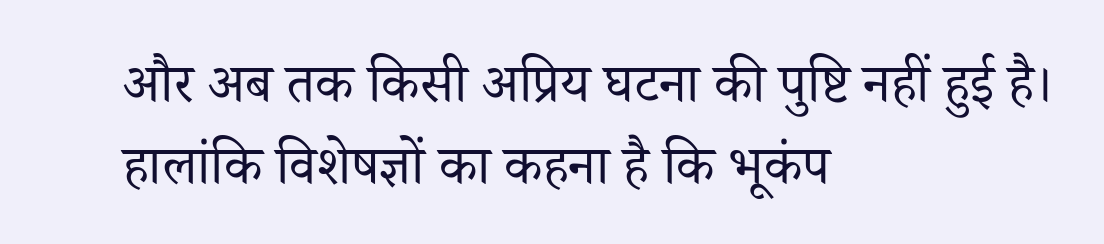और अब तक किसी अप्रिय घटना की पुष्टि नहीं हुई है।
हालांकि विशेषज्ञों का कहना है कि भूकंप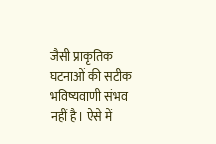जैसी प्राकृतिक घटनाओं की सटीक भविष्यवाणी संभव नहीं है। ऐसे में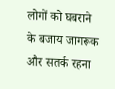लोगों को घबराने के बजाय जागरूक और सतर्क रहना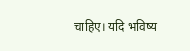चाहिए। यदि भविष्य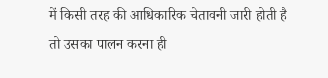में किसी तरह की आधिकारिक चेतावनी जारी होती है तो उसका पालन करना ही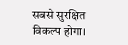सबसे सुरक्षित विकल्प होगा।